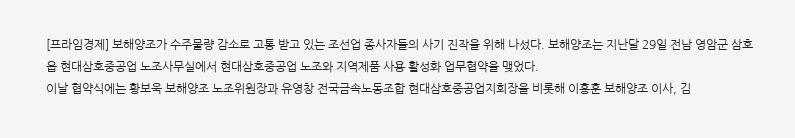[프라임경제] 보해양조가 수주물량 감소로 고통 받고 있는 조선업 종사자들의 사기 진작을 위해 나섰다. 보해양조는 지난달 29일 전남 영암군 삼호읍 현대삼호중공업 노조사무실에서 현대삼호중공업 노조와 지역제품 사용 활성화 업무협약을 맺었다.
이날 협약식에는 황보욱 보해양조 노조위원장과 유영창 전국금속노동조합 현대삼호중공업지회장을 비롯해 이홍훈 보해양조 이사, 김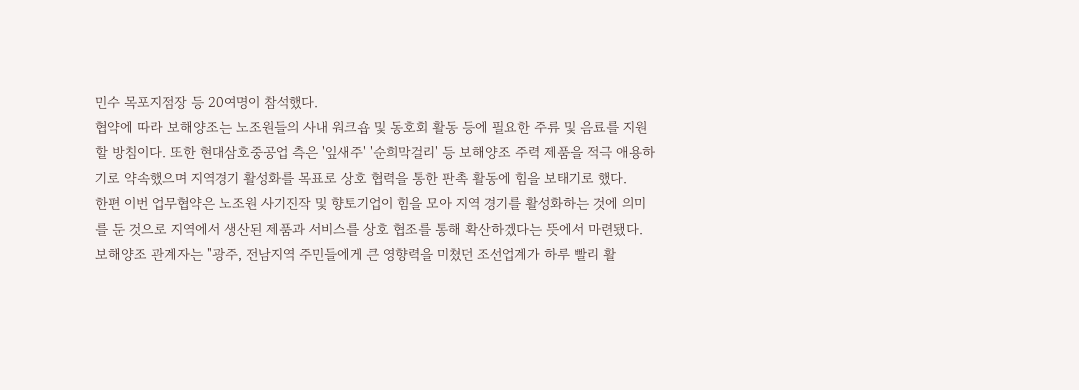민수 목포지점장 등 20여명이 참석했다.
협약에 따라 보해양조는 노조원들의 사내 워크숍 및 동호회 활동 등에 필요한 주류 및 음료를 지원할 방침이다. 또한 현대삼호중공업 측은 '잎새주' '순희막걸리' 등 보해양조 주력 제품을 적극 애용하기로 약속했으며 지역경기 활성화를 목표로 상호 협력을 통한 판촉 활동에 힘을 보태기로 했다.
한편 이번 업무협약은 노조원 사기진작 및 향토기업이 힘을 모아 지역 경기를 활성화하는 것에 의미를 둔 것으로 지역에서 생산된 제품과 서비스를 상호 협조를 통해 확산하겠다는 뜻에서 마련됐다.
보해양조 관계자는 "광주, 전남지역 주민들에게 큰 영향력을 미쳤던 조선업계가 하루 빨리 활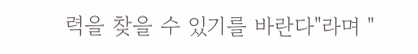력을 찾을 수 있기를 바란다"라며 "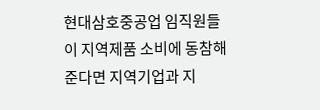현대삼호중공업 임직원들이 지역제품 소비에 동참해준다면 지역기업과 지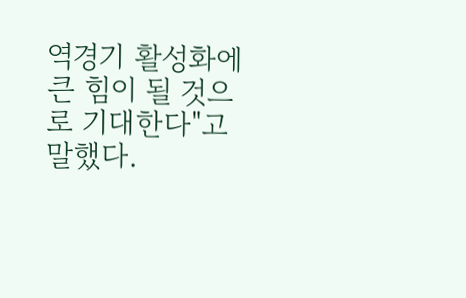역경기 활성화에 큰 힘이 될 것으로 기대한다"고 말했다.